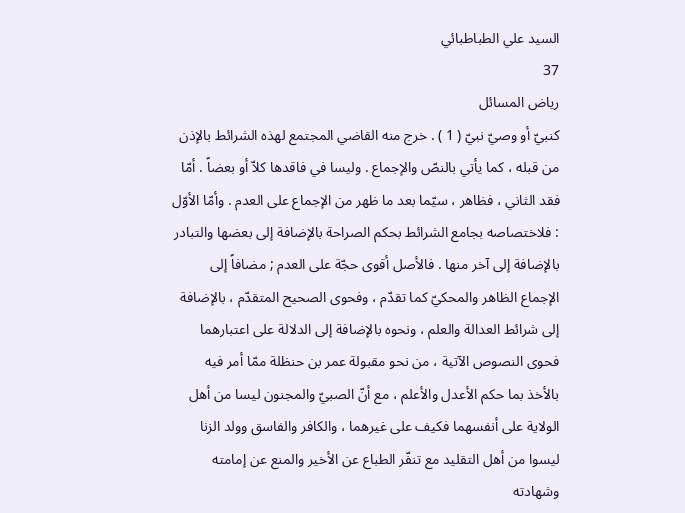السيد علي الطباطبائي
37
رياض المسائل
كنبيّ أو وصيّ نبيّ ( 1 ) . خرج منه القاضي المجتمع لهذه الشرائط بالإذن من قبله ، كما يأتي بالنصّ والإجماع . وليسا في فاقدها كلاّ أو بعضاً . أمّا فقد الثاني ، فظاهر ، سيّما بعد ما ظهر من الإجماع على العدم . وأمّا الأوّل : فلاختصاصه بجامع الشرائط بحكم الصراحة بالإضافة إلى بعضها والتبادر بالإضافة إلى آخر منها . فالأصل أقوى حجّة على العدم ; مضافاً إلى الإجماع الظاهر والمحكيّ كما تقدّم ، وفحوى الصحيح المتقدّم ، بالإضافة إلى شرائط العدالة والعلم ، ونحوه بالإضافة إلى الدلالة على اعتبارهما فحوى النصوص الآتية ، من نحو مقبولة عمر بن حنظلة ممّا أمر فيه بالأخذ بما حكم الأعدل والأعلم ، مع أنّ الصبيّ والمجنون ليسا من أهل الولاية على أنفسهما فكيف على غيرهما ، والكافر والفاسق وولد الزنا ليسوا من أهل التقليد مع تنفّر الطباع عن الأخير والمنع عن إمامته وشهادته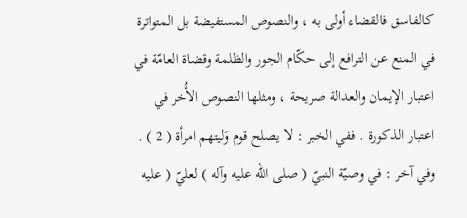كالفاسق فالقضاء أولى به ، والنصوص المستفيضة بل المتواترة في المنع عن الترافع إلى حكّام الجور والظلمة وقضاة العامّة في اعتبار الإيمان والعدالة صريحة ، ومثلها النصوص الأُخر في اعتبار الذكورة . ففي الخبر : لا يصلح قوم وَليتهم امرأة ( 2 ) . وفي آخر : في وصيّة النبيّ ( صلى الله عليه وآله ) لعليّ ( عليه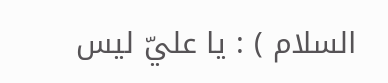السلام ) : يا عليّ ليس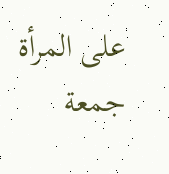على المرأة جمعة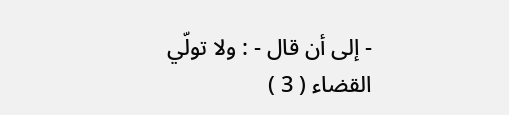- إلى أن قال - : ولا تولّي القضاء ( 3 )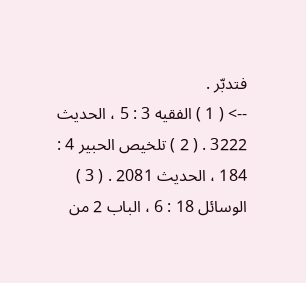فتدبّر .
--> ( 1 ) الفقيه 3 : 5 ، الحديث 3222 . ( 2 ) تلخيص الحبير 4 : 184 ، الحديث 2081 . ( 3 ) الوسائل 18 : 6 ، الباب 2 من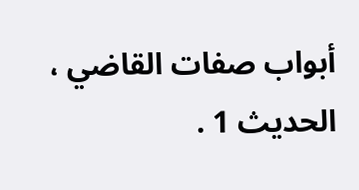أبواب صفات القاضي ، الحديث 1 .